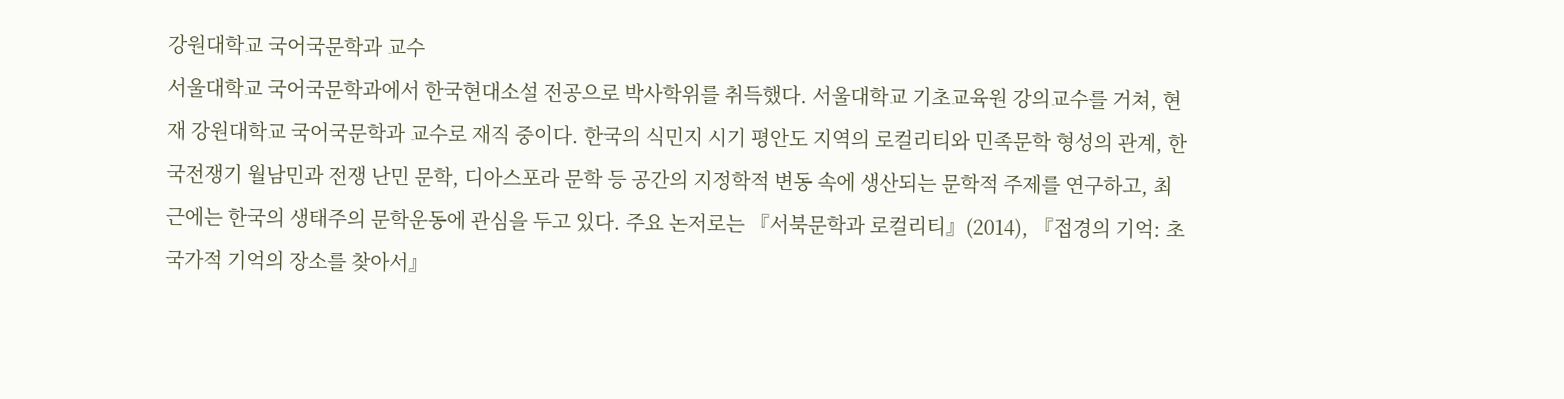강원대학교 국어국문학과 교수
서울대학교 국어국문학과에서 한국현대소설 전공으로 박사학위를 취득했다. 서울대학교 기초교육원 강의교수를 거쳐, 현재 강원대학교 국어국문학과 교수로 재직 중이다. 한국의 식민지 시기 평안도 지역의 로컬리티와 민족문학 형성의 관계, 한국전쟁기 월남민과 전쟁 난민 문학, 디아스포라 문학 등 공간의 지정학적 변동 속에 생산되는 문학적 주제를 연구하고, 최근에는 한국의 생태주의 문학운동에 관심을 두고 있다. 주요 논저로는 『서북문학과 로컬리티』(2014), 『접경의 기억: 초국가적 기억의 장소를 찾아서』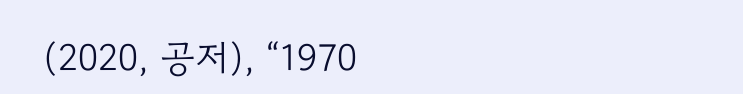(2020, 공저), “1970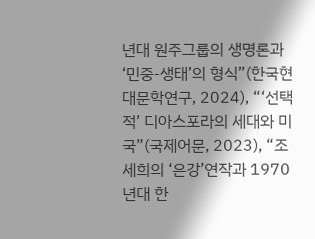년대 원주그룹의 생명론과 ‘민중-생태’의 형식”(한국현대문학연구, 2024), “‘선택적’ 디아스포라의 세대와 미국”(국제어문, 2023), “조세희의 ‘은강’연작과 1970년대 한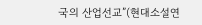국의 산업선교”(현대소설연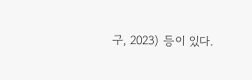구, 2023) 등이 있다.